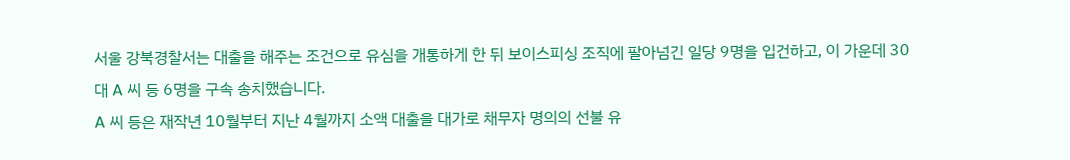서울 강북경찰서는 대출을 해주는 조건으로 유심을 개통하게 한 뒤 보이스피싱 조직에 팔아넘긴 일당 9명을 입건하고, 이 가운데 30대 A 씨 등 6명을 구속 송치했습니다.
A 씨 등은 재작년 10월부터 지난 4월까지 소액 대출을 대가로 채무자 명의의 선불 유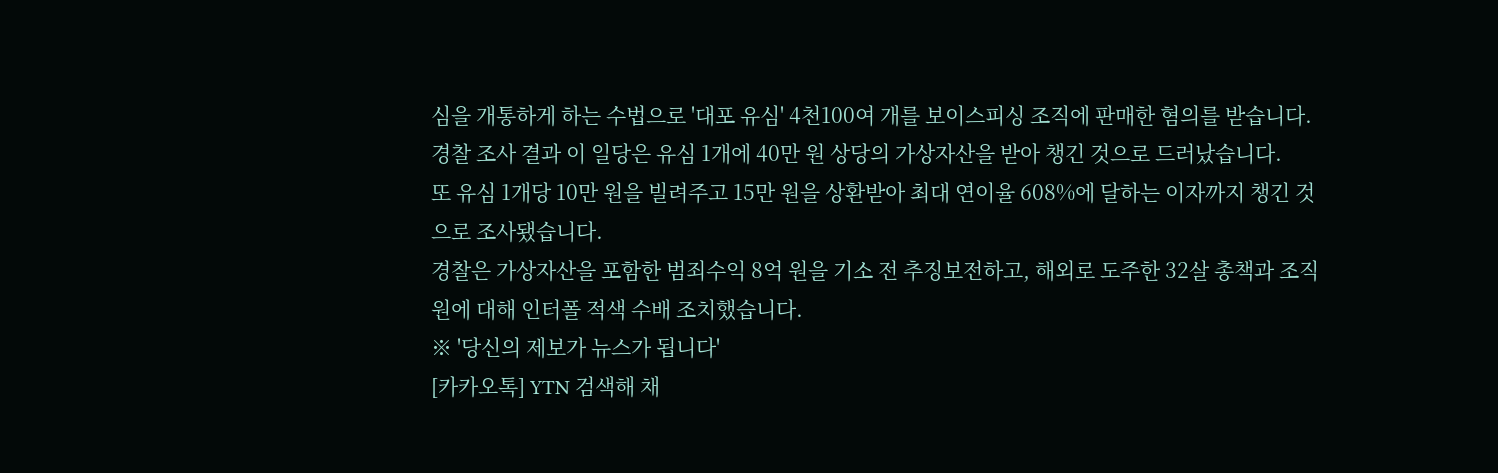심을 개통하게 하는 수법으로 '대포 유심' 4천100여 개를 보이스피싱 조직에 판매한 혐의를 받습니다.
경찰 조사 결과 이 일당은 유심 1개에 40만 원 상당의 가상자산을 받아 챙긴 것으로 드러났습니다.
또 유심 1개당 10만 원을 빌려주고 15만 원을 상환받아 최대 연이율 608%에 달하는 이자까지 챙긴 것으로 조사됐습니다.
경찰은 가상자산을 포함한 범죄수익 8억 원을 기소 전 추징보전하고, 해외로 도주한 32살 총책과 조직원에 대해 인터폴 적색 수배 조치했습니다.
※ '당신의 제보가 뉴스가 됩니다'
[카카오톡] YTN 검색해 채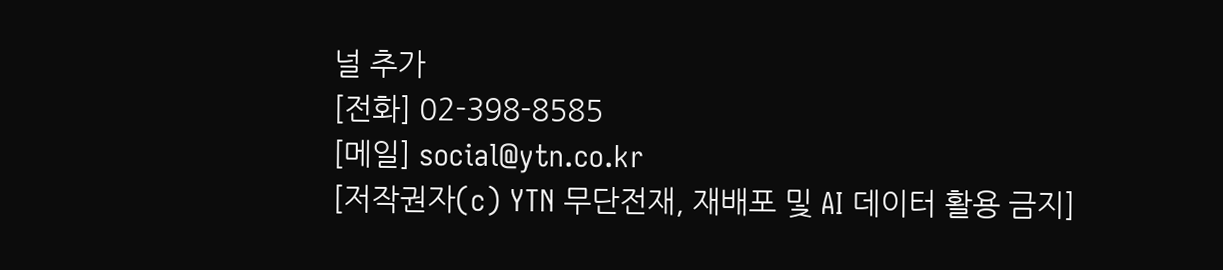널 추가
[전화] 02-398-8585
[메일] social@ytn.co.kr
[저작권자(c) YTN 무단전재, 재배포 및 AI 데이터 활용 금지]